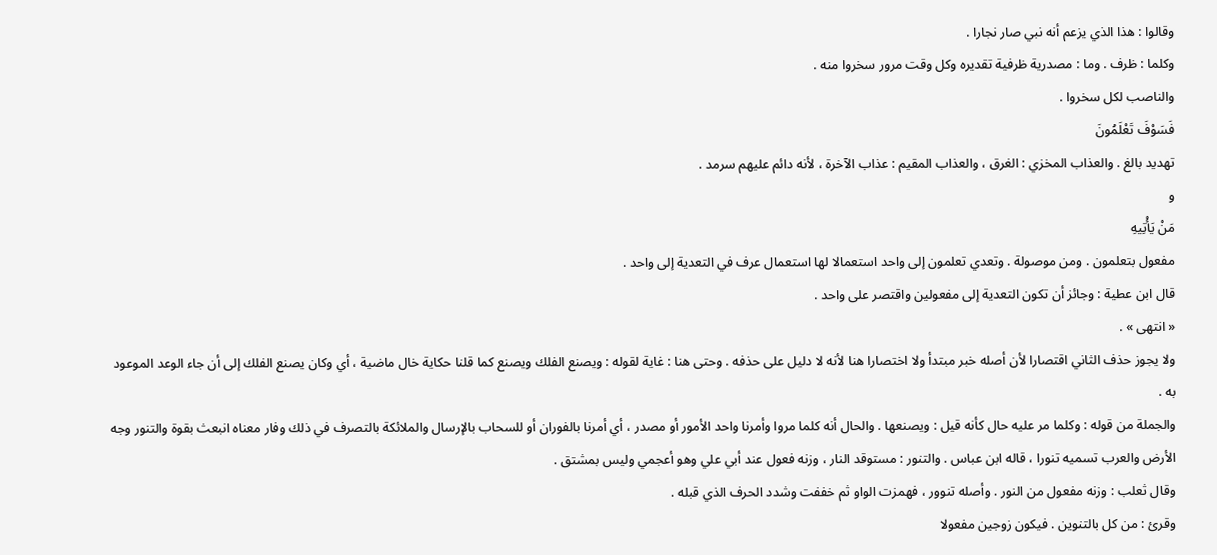وقالوا : هذا الذي يزعم أنه نبي صار نجارا .
وكلما : ظرف . وما : مصدرية ظرفية تقديره وكل وقت مرور سخروا منه .
والناصب لكل سخروا .
فَسَوْفَ تَعْلَمُونَ
تهديد بالغ . والعذاب المخزي : الغرق ، والعذاب المقيم : عذاب الآخرة ، لأنه دائم عليهم سرمد .
و
مَنْ يَأْتِيهِ
مفعول بتعلمون . ومن موصولة . وتعدي تعلمون إلى واحد استعمالا لها استعمال عرف في التعدية إلى واحد .
قال ابن عطية : وجائز أن تكون التعدية إلى مفعولين واقتصر على واحد .
« انتهى » .
ولا يجوز حذف الثاني اقتصارا لأن أصله خبر مبتدأ ولا اختصارا هنا لأنه لا دليل على حذفه . وحتى هنا : غاية لقوله : ويصنع الفلك ويصنع كما قلنا حكاية خال ماضية ، أي وكان يصنع الفلك إلى أن جاء الوعد الموعود به .
والجملة من قوله : وكلما مر عليه حال كأنه قيل : ويصنعها . والحال أنه كلما مروا وأمرنا واحد الأمور أو مصدر ، أي أمرنا بالفوران أو للسحاب بالإرسال والملائكة بالتصرف في ذلك وفار معناه انبعث بقوة والتنور وجه الأرض والعرب تسميه تنورا ، قاله ابن عباس . والتنور : مستوقد النار ، وزنه فعول عند أبي علي وهو أعجمي وليس بمشتق .
وقال ثعلب : وزنه مفعول من النور . وأصله تنوور ، فهمزت الواو ثم خففت وشدد الحرف الذي قبله .
وقرئ : من كل بالتنوين . فيكون زوجين مفعولا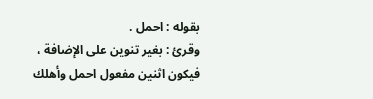بقوله : احمل .
وقرئ : بغير تنوين على الإضافة ، فيكون اثنين مفعول احمل وأهلك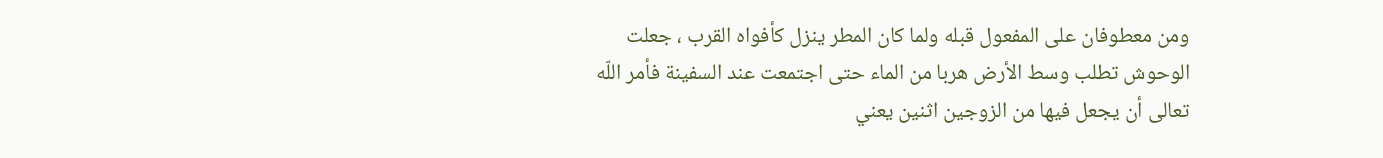ومن معطوفان على المفعول قبله ولما كان المطر ينزل كأفواه القرب ، جعلت الوحوش تطلب وسط الأرض هربا من الماء حتى اجتمعت عند السفينة فأمر اللّه تعالى أن يجعل فيها من الزوجين اثنين يعني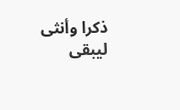ذكرا وأنثى ليبقى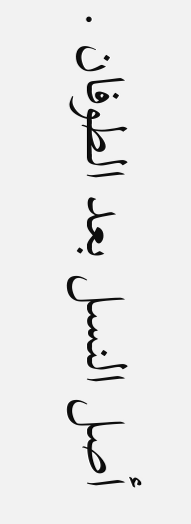أصل النسل بعد الطوفان .